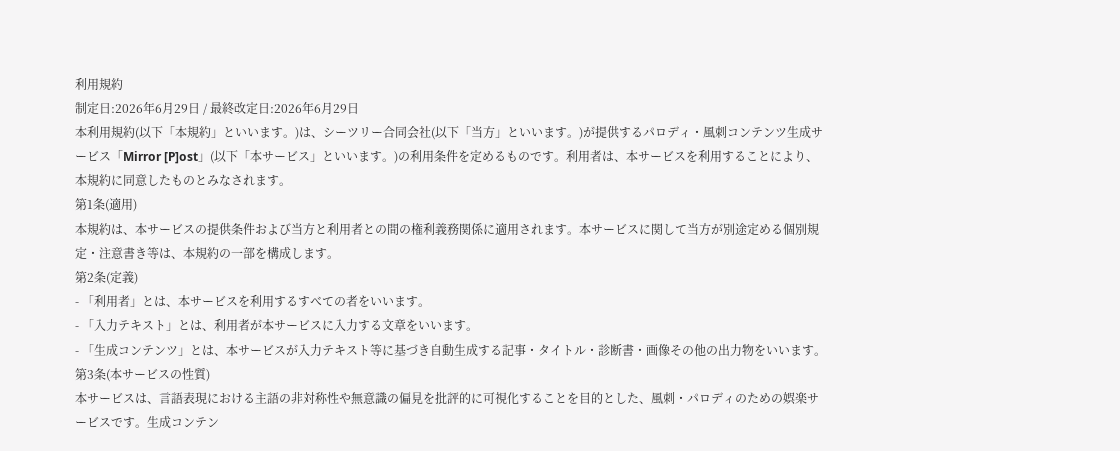利用規約
制定日:2026年6月29日 / 最終改定日:2026年6月29日
本利用規約(以下「本規約」といいます。)は、シーツリー合同会社(以下「当方」といいます。)が提供するパロディ・風刺コンテンツ生成サービス「Mirror [P]ost」(以下「本サービス」といいます。)の利用条件を定めるものです。利用者は、本サービスを利用することにより、本規約に同意したものとみなされます。
第1条(適用)
本規約は、本サービスの提供条件および当方と利用者との間の権利義務関係に適用されます。本サービスに関して当方が別途定める個別規定・注意書き等は、本規約の一部を構成します。
第2条(定義)
- 「利用者」とは、本サービスを利用するすべての者をいいます。
- 「入力テキスト」とは、利用者が本サービスに入力する文章をいいます。
- 「生成コンテンツ」とは、本サービスが入力テキスト等に基づき自動生成する記事・タイトル・診断書・画像その他の出力物をいいます。
第3条(本サービスの性質)
本サービスは、言語表現における主語の非対称性や無意識の偏見を批評的に可視化することを目的とした、風刺・パロディのための娯楽サービスです。生成コンテン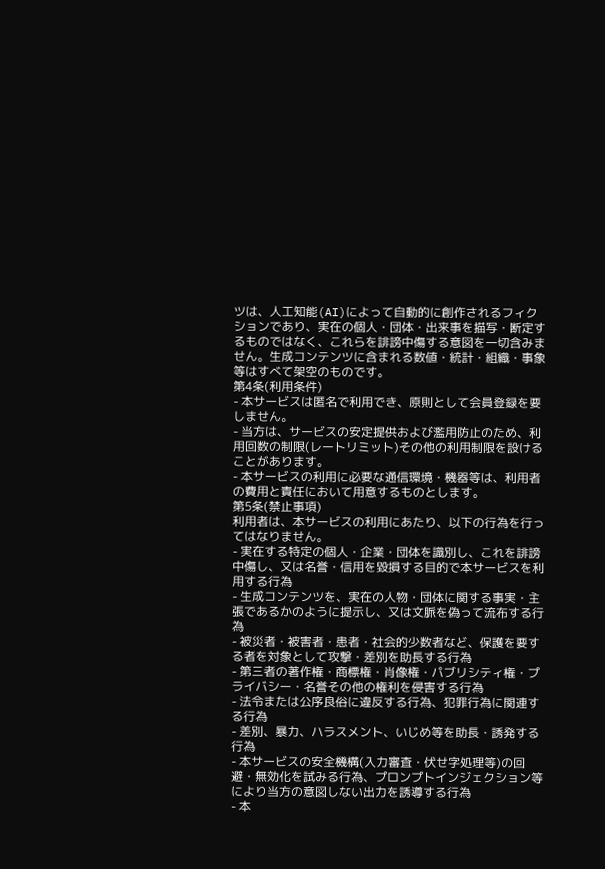ツは、人工知能(AI)によって自動的に創作されるフィクションであり、実在の個人・団体・出来事を描写・断定するものではなく、これらを誹謗中傷する意図を一切含みません。生成コンテンツに含まれる数値・統計・組織・事象等はすべて架空のものです。
第4条(利用条件)
- 本サービスは匿名で利用でき、原則として会員登録を要しません。
- 当方は、サービスの安定提供および濫用防止のため、利用回数の制限(レートリミット)その他の利用制限を設けることがあります。
- 本サービスの利用に必要な通信環境・機器等は、利用者の費用と責任において用意するものとします。
第5条(禁止事項)
利用者は、本サービスの利用にあたり、以下の行為を行ってはなりません。
- 実在する特定の個人・企業・団体を識別し、これを誹謗中傷し、又は名誉・信用を毀損する目的で本サービスを利用する行為
- 生成コンテンツを、実在の人物・団体に関する事実・主張であるかのように提示し、又は文脈を偽って流布する行為
- 被災者・被害者・患者・社会的少数者など、保護を要する者を対象として攻撃・差別を助長する行為
- 第三者の著作権・商標権・肖像権・パブリシティ権・プライバシー・名誉その他の権利を侵害する行為
- 法令または公序良俗に違反する行為、犯罪行為に関連する行為
- 差別、暴力、ハラスメント、いじめ等を助長・誘発する行為
- 本サービスの安全機構(入力審査・伏せ字処理等)の回避・無効化を試みる行為、プロンプトインジェクション等により当方の意図しない出力を誘導する行為
- 本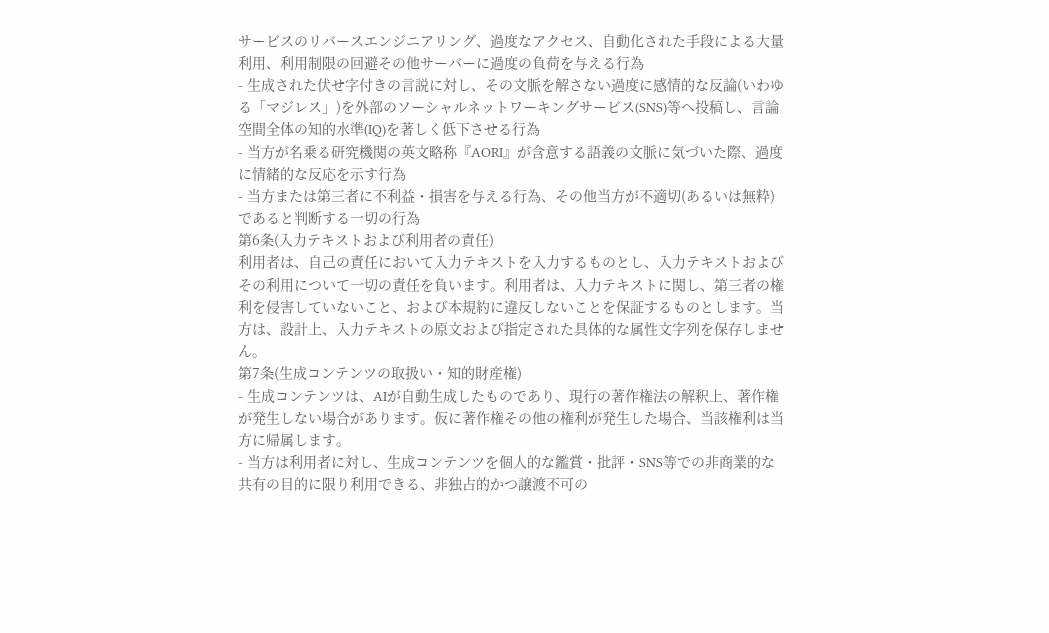サービスのリバースエンジニアリング、過度なアクセス、自動化された手段による大量利用、利用制限の回避その他サーバーに過度の負荷を与える行為
- 生成された伏せ字付きの言説に対し、その文脈を解さない過度に感情的な反論(いわゆる「マジレス」)を外部のソーシャルネットワーキングサービス(SNS)等へ投稿し、言論空間全体の知的水準(IQ)を著しく低下させる行為
- 当方が名乗る研究機関の英文略称『AORI』が含意する語義の文脈に気づいた際、過度に情緒的な反応を示す行為
- 当方または第三者に不利益・損害を与える行為、その他当方が不適切(あるいは無粋)であると判断する一切の行為
第6条(入力テキストおよび利用者の責任)
利用者は、自己の責任において入力テキストを入力するものとし、入力テキストおよびその利用について一切の責任を負います。利用者は、入力テキストに関し、第三者の権利を侵害していないこと、および本規約に違反しないことを保証するものとします。当方は、設計上、入力テキストの原文および指定された具体的な属性文字列を保存しません。
第7条(生成コンテンツの取扱い・知的財産権)
- 生成コンテンツは、AIが自動生成したものであり、現行の著作権法の解釈上、著作権が発生しない場合があります。仮に著作権その他の権利が発生した場合、当該権利は当方に帰属します。
- 当方は利用者に対し、生成コンテンツを個人的な鑑賞・批評・SNS等での非商業的な共有の目的に限り利用できる、非独占的かつ譲渡不可の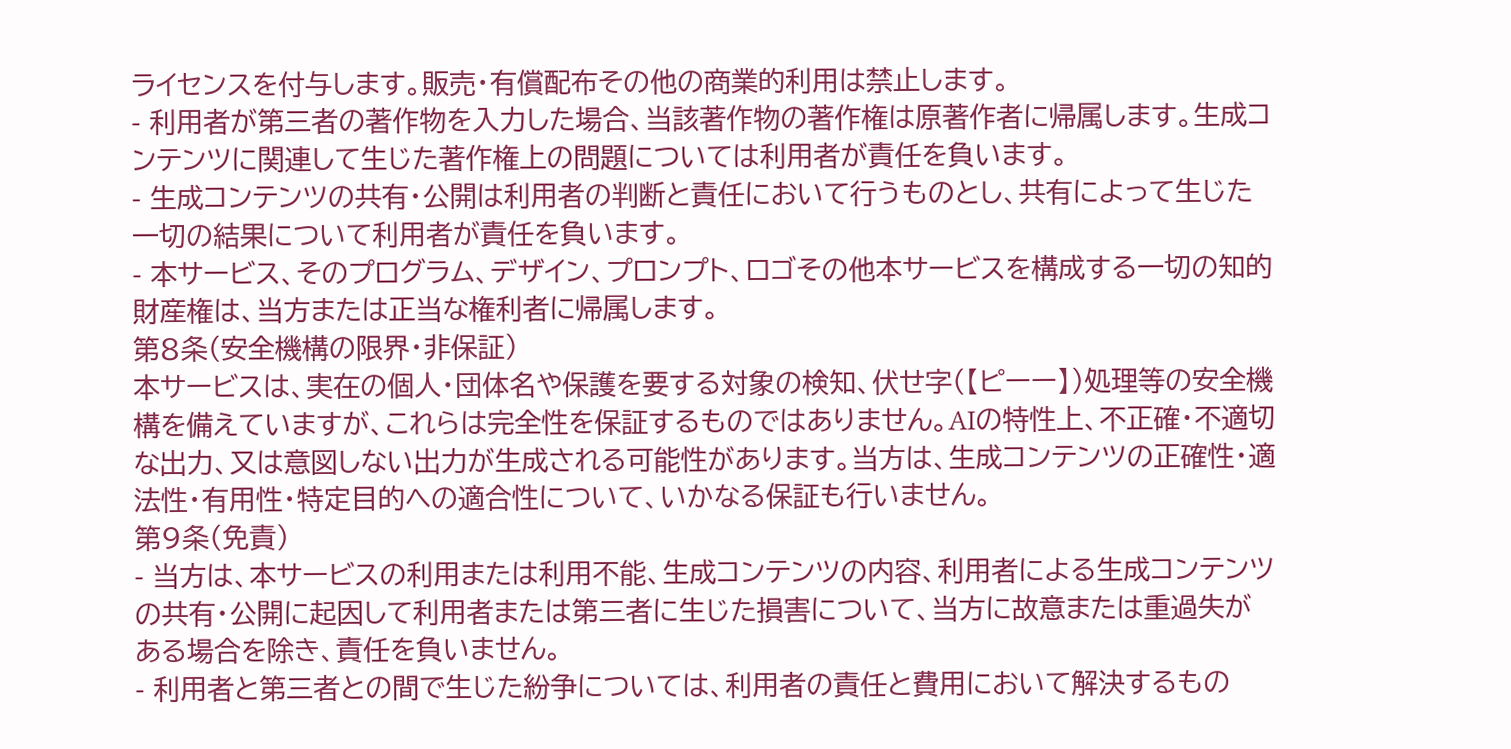ライセンスを付与します。販売・有償配布その他の商業的利用は禁止します。
- 利用者が第三者の著作物を入力した場合、当該著作物の著作権は原著作者に帰属します。生成コンテンツに関連して生じた著作権上の問題については利用者が責任を負います。
- 生成コンテンツの共有・公開は利用者の判断と責任において行うものとし、共有によって生じた一切の結果について利用者が責任を負います。
- 本サービス、そのプログラム、デザイン、プロンプト、ロゴその他本サービスを構成する一切の知的財産権は、当方または正当な権利者に帰属します。
第8条(安全機構の限界・非保証)
本サービスは、実在の個人・団体名や保護を要する対象の検知、伏せ字(【ピーー】)処理等の安全機構を備えていますが、これらは完全性を保証するものではありません。AIの特性上、不正確・不適切な出力、又は意図しない出力が生成される可能性があります。当方は、生成コンテンツの正確性・適法性・有用性・特定目的への適合性について、いかなる保証も行いません。
第9条(免責)
- 当方は、本サービスの利用または利用不能、生成コンテンツの内容、利用者による生成コンテンツの共有・公開に起因して利用者または第三者に生じた損害について、当方に故意または重過失がある場合を除き、責任を負いません。
- 利用者と第三者との間で生じた紛争については、利用者の責任と費用において解決するもの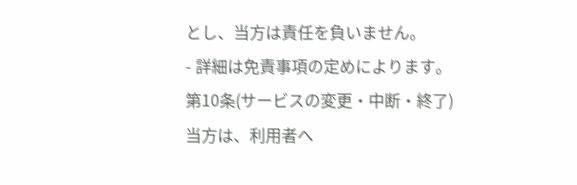とし、当方は責任を負いません。
- 詳細は免責事項の定めによります。
第10条(サービスの変更・中断・終了)
当方は、利用者へ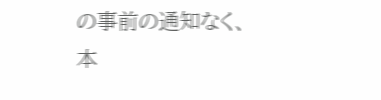の事前の通知なく、本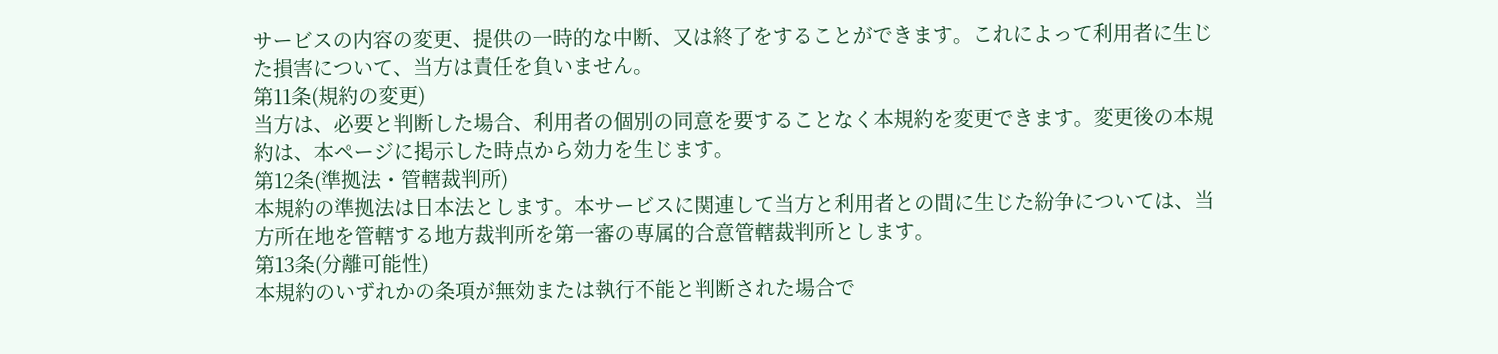サービスの内容の変更、提供の一時的な中断、又は終了をすることができます。これによって利用者に生じた損害について、当方は責任を負いません。
第11条(規約の変更)
当方は、必要と判断した場合、利用者の個別の同意を要することなく本規約を変更できます。変更後の本規約は、本ページに掲示した時点から効力を生じます。
第12条(準拠法・管轄裁判所)
本規約の準拠法は日本法とします。本サービスに関連して当方と利用者との間に生じた紛争については、当方所在地を管轄する地方裁判所を第一審の専属的合意管轄裁判所とします。
第13条(分離可能性)
本規約のいずれかの条項が無効または執行不能と判断された場合で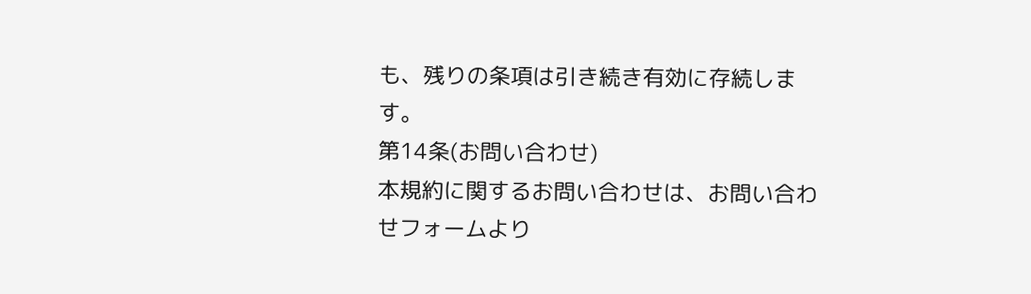も、残りの条項は引き続き有効に存続します。
第14条(お問い合わせ)
本規約に関するお問い合わせは、お問い合わせフォームより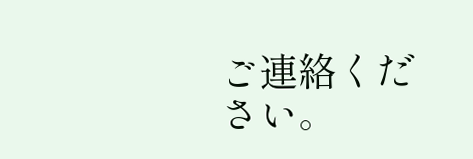ご連絡ください。